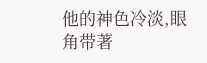他的神色冷淡,眼角带著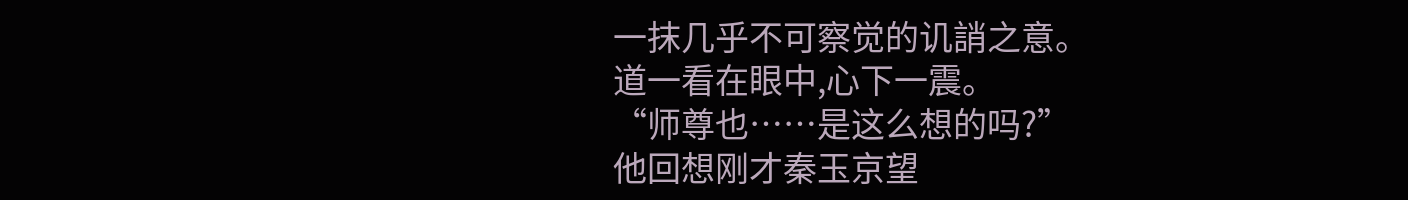一抹几乎不可察觉的讥誚之意。
道一看在眼中,心下一震。
“师尊也……是这么想的吗?”
他回想刚才秦玉京望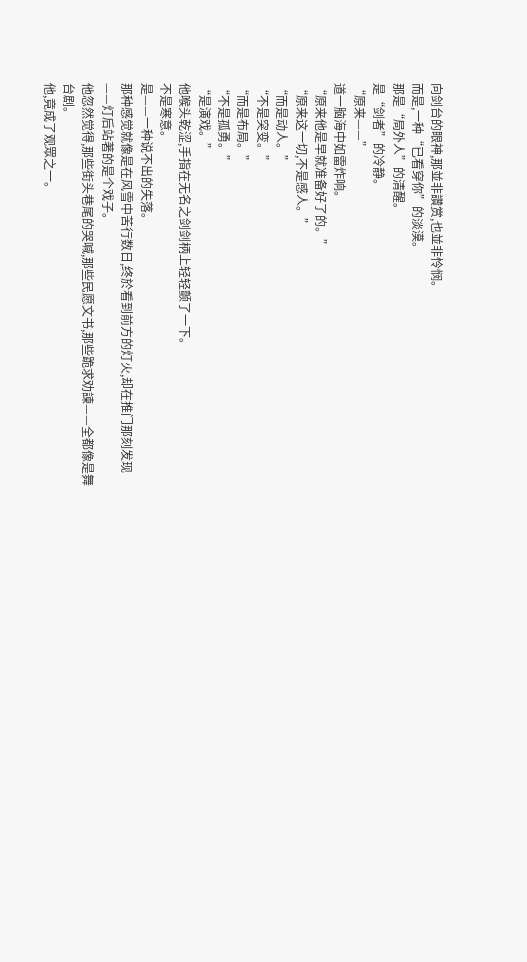向剑台的眼神,那並非讚赏,也並非怜悯。
而是,一种“已看穿你”的淡漠。
那是“局外人”的清醒。
是“剑者”的冷静。
“原来——”
道一脑海中如雷炸响。
“原来他是早就准备好了的。”
“原来这一切,不是感人。”
“而是动人。”
“不是突变。”
“而是布局。”
“不是孤勇。”
“是演戏。”
他喉头乾涩,手指在无名之剑剑柄上轻轻颤了一下。
不是寒意。
是——一种说不出的失落。
那种感觉就像是在风雪中苦行数日,终於看到前方的灯火,却在推门那刻发现——灯后站著的是个戏子。
他忽然觉得,那些街头巷尾的哭喊,那些民愿文书,那些跪求劝諫——全都像是舞台剧。
他,竟成了观眾之一。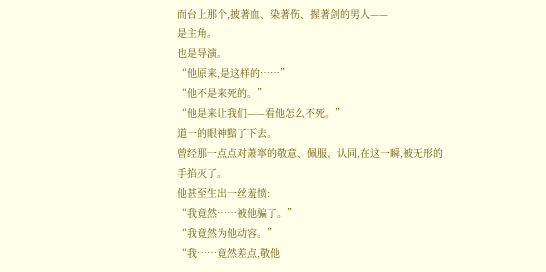而台上那个,披著血、染著伤、握著剑的男人——
是主角。
也是导演。
“他原来,是这样的……”
“他不是来死的。”
“他是来让我们——看他怎么不死。”
道一的眼神黯了下去。
曾经那一点点对萧寧的敬意、佩服、认同,在这一瞬,被无形的手掐灭了。
他甚至生出一丝羞愤:
“我竟然……被他骗了。”
“我竟然为他动容。”
“我……竟然差点,敬他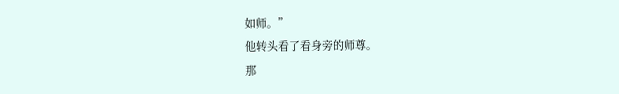如师。”
他转头看了看身旁的师尊。
那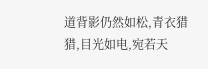道背影仍然如松,青衣猎猎,目光如电,宛若天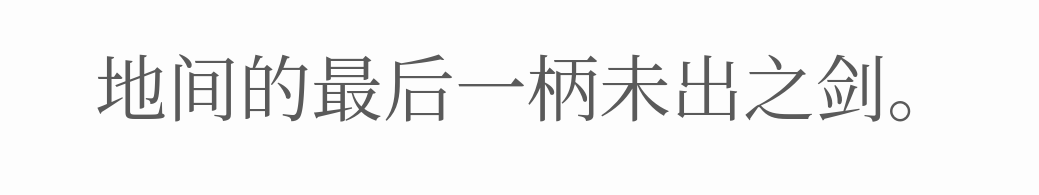地间的最后一柄未出之剑。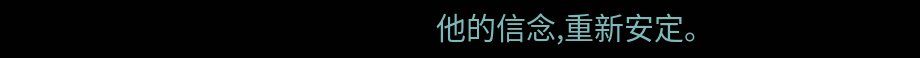他的信念,重新安定。